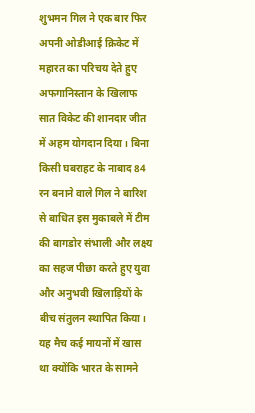शुभमन गिल ने एक बार फिर अपनी ओडीआई क्रिकेट में महारत का परिचय देते हुए अफगानिस्तान के खिलाफ सात विकेट की शानदार जीत में अहम योगदान दिया। बिना किसी घबराहट के नाबाद 84 रन बनाने वाले गिल ने बारिश से बाधित इस मुकाबले में टीम की बागडोर संभाली और लक्ष्य का सहज पीछा करते हुए युवा और अनुभवी खिलाड़ियों के बीच संतुलन स्थापित किया।
यह मैच कई मायनों में खास था क्योंकि भारत के सामने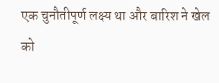एक चुनौतीपूर्ण लक्ष्य था और बारिश ने खेल को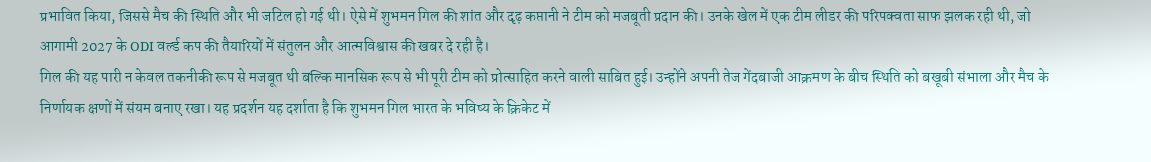प्रभावित किया, जिससे मैच की स्थिति और भी जटिल हो गई थी। ऐसे में शुभमन गिल की शांत और दृढ़ कप्तानी ने टीम को मजबूती प्रदान की। उनके खेल में एक टीम लीडर की परिपक्वता साफ झलक रही थी, जो आगामी 2027 के ODI वर्ल्ड कप की तैयारियों में संतुलन और आत्मविश्वास की खबर दे रही है।
गिल की यह पारी न केवल तकनीकी रूप से मजबूत थी बल्कि मानसिक रूप से भी पूरी टीम को प्रोत्साहित करने वाली साबित हुई। उन्होंने अपनी तेज गेंदबाजी आक्रमण के बीच स्थिति को बखूबी संभाला और मैच के निर्णायक क्षणों में संयम बनाए रखा। यह प्रदर्शन यह दर्शाता है कि शुभमन गिल भारत के भविष्य के क्रिकेट में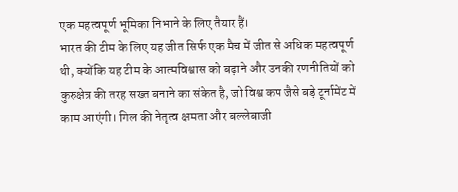एक महत्वपूर्ण भूमिका निभाने के लिए तैयार हैं।
भारत की टीम के लिए यह जीत सिर्फ एक मैच में जीत से अधिक महत्वपूर्ण थी, क्योंकि यह टीम के आत्मविश्वास को बढ़ाने और उनकी रणनीतियों को कुरुक्षेत्र की तरह सख्त बनाने का संकेत है, जो विश्व कप जैसे बड़े टूर्नामेंट में काम आएंगी। गिल की नेतृत्व क्षमता और बल्लेबाजी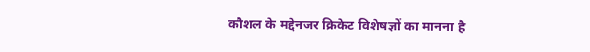कौशल के मद्देनजर क्रिकेट विशेषज्ञों का मानना है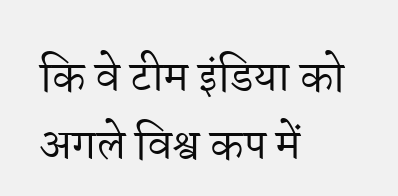कि वे टीम इंडिया को अगले विश्व कप में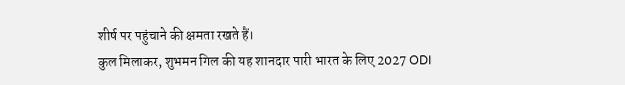शीर्ष पर पहुंचाने की क्षमता रखते हैं।
कुल मिलाकर, शुभमन गिल की यह शानदार पारी भारत के लिए 2027 ODI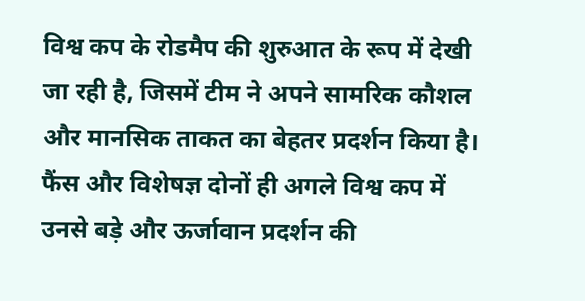विश्व कप के रोडमैप की शुरुआत के रूप में देखी जा रही है, जिसमें टीम ने अपने सामरिक कौशल और मानसिक ताकत का बेहतर प्रदर्शन किया है। फैंस और विशेषज्ञ दोनों ही अगले विश्व कप में उनसे बड़े और ऊर्जावान प्रदर्शन की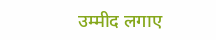उम्मीद लगाए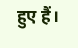हुए हैं।